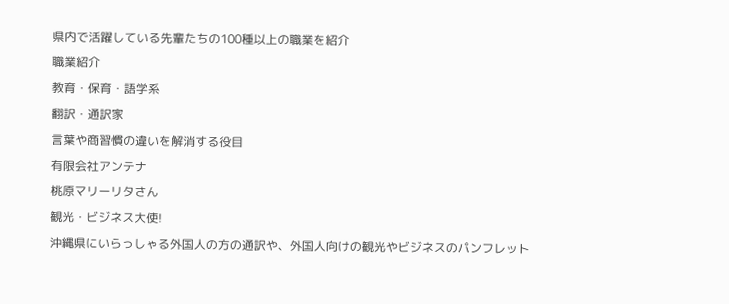県内で活躍している先輩たちの100種以上の職業を紹介
職業紹介
教育・保育・語学系
翻訳・通訳家
言葉や商習慣の違いを解消する役目
有限会社アンテナ
桃原マリーリタさん
観光・ビジネス大使!
沖縄県にいらっしゃる外国人の方の通訳や、外国人向けの観光やビジネスのパンフレット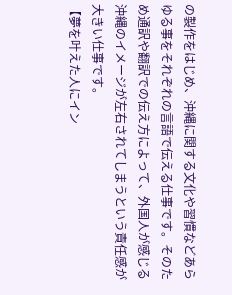の製作をはじめ、沖縄に関する文化や習慣などあらゆる事をそれぞれの言語で伝える仕事です。そのため通訳や翻訳での伝え方によって、外国人が感じる沖縄のイメージが左右されてしまうという責任感が大きい仕事です。
【夢を叶えた人にイン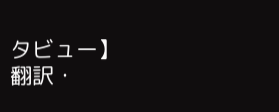タビュー】
翻訳・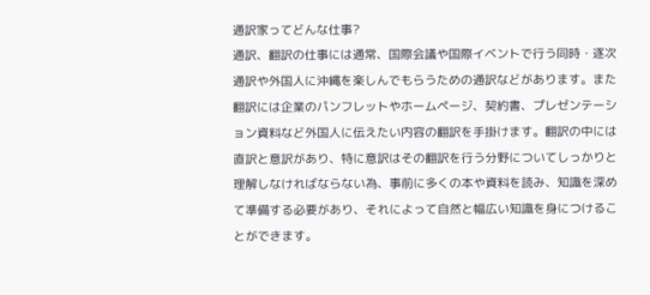通訳家ってどんな仕事?
通訳、翻訳の仕事には通常、国際会議や国際イベントで行う同時・逐次通訳や外国人に沖縄を楽しんでもらうための通訳などがあります。また翻訳には企業のパンフレットやホームページ、契約書、プレゼンテーション資料など外国人に伝えたい内容の翻訳を手掛けます。翻訳の中には直訳と意訳があり、特に意訳はその翻訳を行う分野についてしっかりと理解しなければならない為、事前に多くの本や資料を読み、知識を深めて準備する必要があり、それによって自然と幅広い知識を身につけることができます。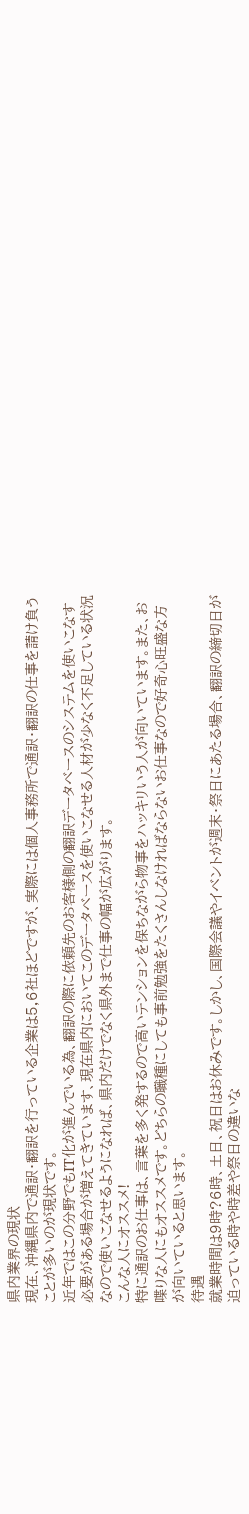県内業界の現状
現在、沖縄県内で通訳・翻訳を行っている企業は5,6社ほどですが、実際には個人事務所で通訳・翻訳の仕事を請け負うことが多いのが現状です。
近年ではこの分野でもIT化が進んでいる為、翻訳の際に依頼先のお客様側の翻訳データベースのシステムを使いこなす必要がある場合が増えてきています、現在県内においてこのデータベースを使いこなせる人材が少なく不足している状況なので使いこなせるようになれば、県内だけでなく県外まで仕事の幅が広がります。
こんな人にオススメ!
特に通訳のお仕事は、言葉を多く発するので高いテンションを保ちながら物事をハッキリいう人が向いています。また、お喋りな人にもオススメです。どちらの職種にしても事前勉強をたくさんしなければならないお仕事なので好奇心旺盛な方が向いていると思います。
待遇
就業時間は9時?6時、土日、祝日はお休みです。しかし、国際会議やイベントが週末・祭日にあたる場合、翻訳の締切日が迫っている時や時差や祭日の違いな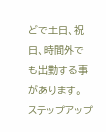どで土日、祝日、時間外でも出勤する事があります。
ステップアップ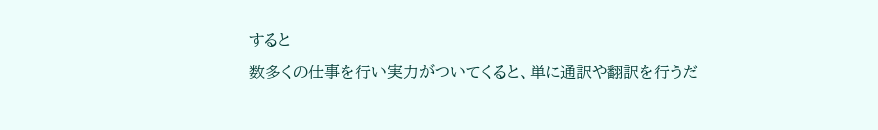すると
数多くの仕事を行い実力がついてくると、単に通訳や翻訳を行うだ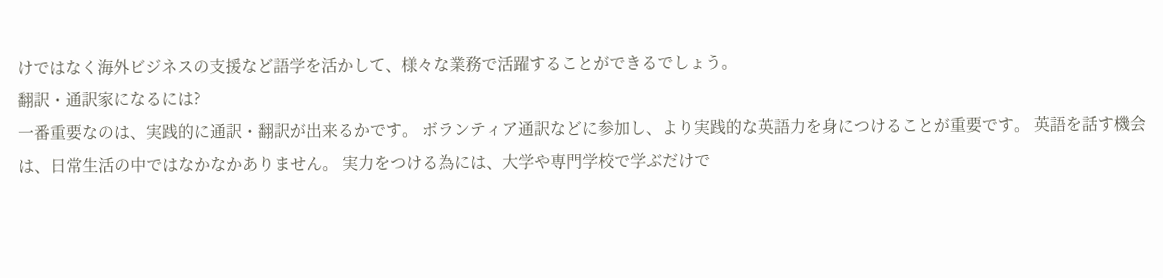けではなく海外ビジネスの支援など語学を活かして、様々な業務で活躍することができるでしょう。
翻訳・通訳家になるには?
一番重要なのは、実践的に通訳・翻訳が出来るかです。 ボランティア通訳などに参加し、より実践的な英語力を身につけることが重要です。 英語を話す機会は、日常生活の中ではなかなかありません。 実力をつける為には、大学や専門学校で学ぶだけで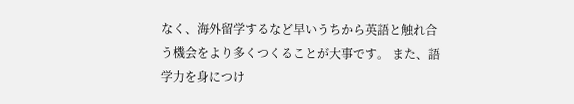なく、海外留学するなど早いうちから英語と触れ合う機会をより多くつくることが大事です。 また、語学力を身につけ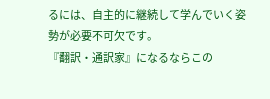るには、自主的に継続して学んでいく姿勢が必要不可欠です。
『翻訳・通訳家』になるならこの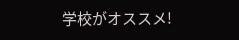学校がオススメ!